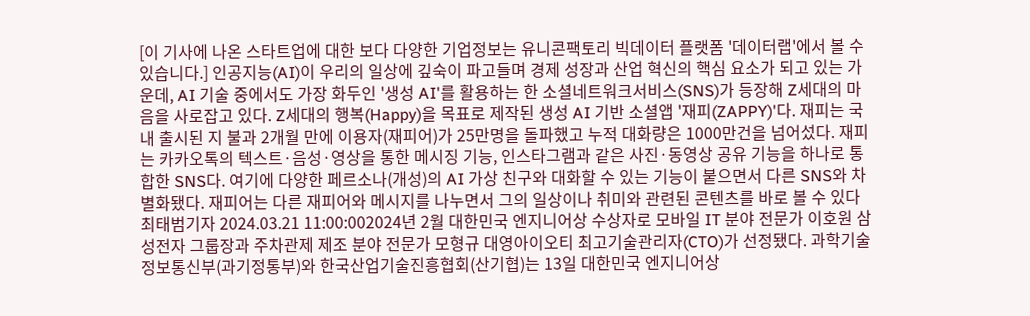[이 기사에 나온 스타트업에 대한 보다 다양한 기업정보는 유니콘팩토리 빅데이터 플랫폼 '데이터랩'에서 볼 수 있습니다.] 인공지능(AI)이 우리의 일상에 깊숙이 파고들며 경제 성장과 산업 혁신의 핵심 요소가 되고 있는 가운데, AI 기술 중에서도 가장 화두인 '생성 AI'를 활용하는 한 소셜네트워크서비스(SNS)가 등장해 Z세대의 마음을 사로잡고 있다. Z세대의 행복(Happy)을 목표로 제작된 생성 AI 기반 소셜앱 '재피(ZAPPY)'다. 재피는 국내 출시된 지 불과 2개월 만에 이용자(재피어)가 25만명을 돌파했고 누적 대화량은 1000만건을 넘어섰다. 재피는 카카오톡의 텍스트·음성·영상을 통한 메시징 기능, 인스타그램과 같은 사진·동영상 공유 기능을 하나로 통합한 SNS다. 여기에 다양한 페르소나(개성)의 AI 가상 친구와 대화할 수 있는 기능이 붙으면서 다른 SNS와 차별화됐다. 재피어는 다른 재피어와 메시지를 나누면서 그의 일상이나 취미와 관련된 콘텐츠를 바로 볼 수 있다
최태범기자 2024.03.21 11:00:002024년 2월 대한민국 엔지니어상 수상자로 모바일 IT 분야 전문가 이호원 삼성전자 그룹장과 주차관제 제조 분야 전문가 모형규 대영아이오티 최고기술관리자(CTO)가 선정됐다. 과학기술정보통신부(과기정통부)와 한국산업기술진흥협회(산기협)는 13일 대한민국 엔지니어상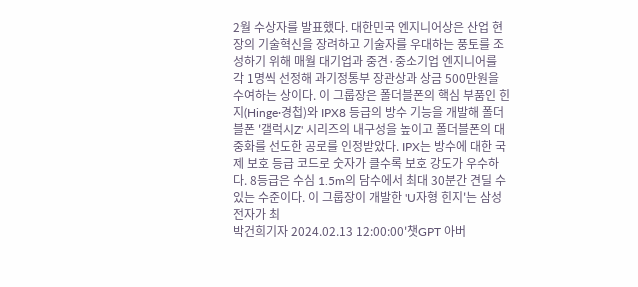2월 수상자를 발표했다. 대한민국 엔지니어상은 산업 현장의 기술혁신을 장려하고 기술자를 우대하는 풍토를 조성하기 위해 매월 대기업과 중견·중소기업 엔지니어를 각 1명씩 선정해 과기정통부 장관상과 상금 500만원을 수여하는 상이다. 이 그룹장은 폴더블폰의 핵심 부품인 힌지(Hinge·경첩)와 IPX8 등급의 방수 기능을 개발해 폴더블폰 '갤럭시Z' 시리즈의 내구성을 높이고 폴더블폰의 대중화를 선도한 공로를 인정받았다. IPX는 방수에 대한 국제 보호 등급 코드로 숫자가 클수록 보호 강도가 우수하다. 8등급은 수심 1.5m의 담수에서 최대 30분간 견딜 수 있는 수준이다. 이 그룹장이 개발한 'U자형 힌지'는 삼성전자가 최
박건희기자 2024.02.13 12:00:00'챗GPT 아버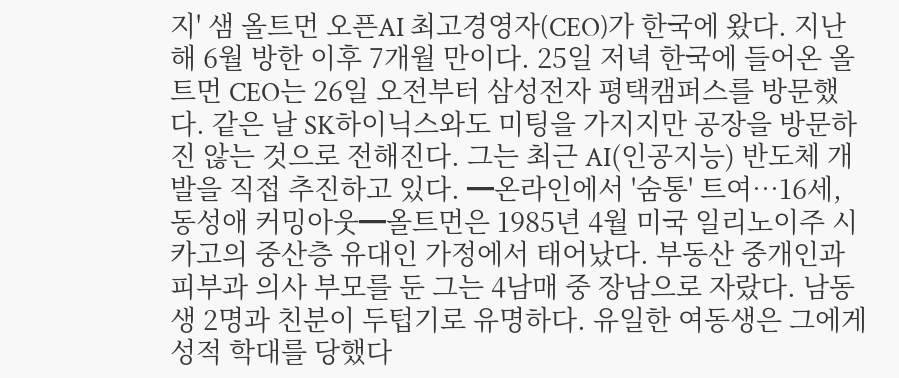지' 샘 올트먼 오픈AI 최고경영자(CEO)가 한국에 왔다. 지난해 6월 방한 이후 7개월 만이다. 25일 저녁 한국에 들어온 올트먼 CEO는 26일 오전부터 삼성전자 평택캠퍼스를 방문했다. 같은 날 SK하이닉스와도 미팅을 가지지만 공장을 방문하진 않는 것으로 전해진다. 그는 최근 AI(인공지능) 반도체 개발을 직접 추진하고 있다. ━온라인에서 '숨통' 트여…16세, 동성애 커밍아웃━올트먼은 1985년 4월 미국 일리노이주 시카고의 중산층 유대인 가정에서 태어났다. 부동산 중개인과 피부과 의사 부모를 둔 그는 4남매 중 장남으로 자랐다. 남동생 2명과 친분이 두텁기로 유명하다. 유일한 여동생은 그에게 성적 학대를 당했다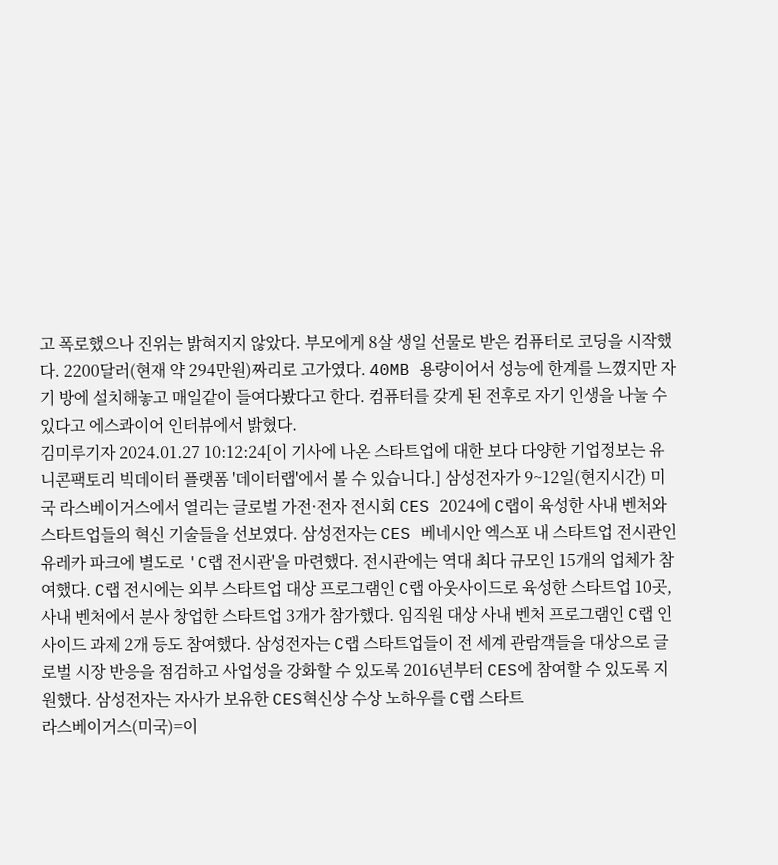고 폭로했으나 진위는 밝혀지지 않았다. 부모에게 8살 생일 선물로 받은 컴퓨터로 코딩을 시작했다. 2200달러(현재 약 294만원)짜리로 고가였다. 40MB 용량이어서 성능에 한계를 느꼈지만 자기 방에 설치해놓고 매일같이 들여다봤다고 한다. 컴퓨터를 갖게 된 전후로 자기 인생을 나눌 수 있다고 에스콰이어 인터뷰에서 밝혔다.
김미루기자 2024.01.27 10:12:24[이 기사에 나온 스타트업에 대한 보다 다양한 기업정보는 유니콘팩토리 빅데이터 플랫폼 '데이터랩'에서 볼 수 있습니다.] 삼성전자가 9~12일(현지시간) 미국 라스베이거스에서 열리는 글로벌 가전·전자 전시회 CES 2024에 C랩이 육성한 사내 벤처와 스타트업들의 혁신 기술들을 선보였다. 삼성전자는 CES 베네시안 엑스포 내 스타트업 전시관인 유레카 파크에 별도로 'C랩 전시관'을 마련했다. 전시관에는 역대 최다 규모인 15개의 업체가 참여했다. C랩 전시에는 외부 스타트업 대상 프로그램인 C랩 아웃사이드로 육성한 스타트업 10곳, 사내 벤처에서 분사 창업한 스타트업 3개가 참가했다. 임직원 대상 사내 벤처 프로그램인 C랩 인사이드 과제 2개 등도 참여했다. 삼성전자는 C랩 스타트업들이 전 세계 관람객들을 대상으로 글로벌 시장 반응을 점검하고 사업성을 강화할 수 있도록 2016년부터 CES에 참여할 수 있도록 지원했다. 삼성전자는 자사가 보유한 CES혁신상 수상 노하우를 C랩 스타트
라스베이거스(미국)=이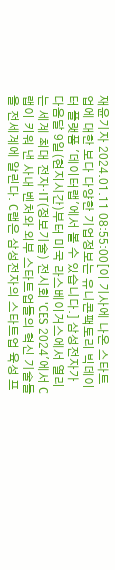재윤기자 2024.01.11 08:55:00[이 기사에 나온 스타트업에 대한 보다 다양한 기업정보는 유니콘팩토리 빅데이터 플랫폼 '데이터랩'에서 볼 수 있습니다.] 삼성전자가 다음달 9일(현지시간)부터 미국 라스베이거스에서 열리는 세계 최대 전자·IT(정보기술) 전시회 'CES 2024'에서 C랩이 키워 낸 사내 벤처와 외부 스타트업들의 혁신 기술들을 전세계에 알린다. C랩은 삼성전자의 스타트업 육성 프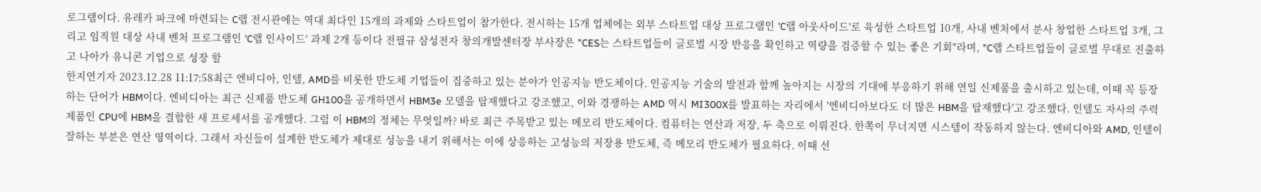로그램이다. 유레카 파크에 마련되는 C랩 전시관에는 역대 최다인 15개의 과제와 스타트업이 참가한다. 전시하는 15개 업체에는 외부 스타트업 대상 프로그램인 'C랩 아웃사이드'로 육성한 스타트업 10개, 사내 벤처에서 분사 창업한 스타트업 3개, 그리고 임직원 대상 사내 벤처 프로그램인 'C랩 인사이드' 과제 2개 등이다 전필규 삼성전자 창의개발센터장 부사장은 "CES는 스타트업들이 글로벌 시장 반응을 확인하고 역량을 검증할 수 있는 좋은 기회"라며, "C랩 스타트업들이 글로벌 무대로 진출하고 나아가 유니콘 기업으로 성장 할
한지연기자 2023.12.28 11:17:58최근 엔비디아, 인텔, AMD를 비롯한 반도체 기업들이 집중하고 있는 분야가 인공지능 반도체이다. 인공지능 기술의 발전과 함께 높아지는 시장의 기대에 부응하기 위해 연일 신제품을 출시하고 있는데, 이때 꼭 등장하는 단어가 HBM이다. 엔비디아는 최근 신제품 반도체 GH100을 공개하면서 HBM3e 모델을 탑재했다고 강조했고, 이와 경쟁하는 AMD 역시 MI300X를 발표하는 자리에서 '엔비디아보다도 더 많은 HBM을 탑재했다'고 강조했다. 인텔도 자사의 주력 제품인 CPU에 HBM을 결합한 새 프로세서를 공개했다. 그럼 이 HBM의 정체는 무엇일까? 바로 최근 주목받고 있는 메모리 반도체이다. 컴퓨터는 연산과 저장, 두 축으로 이뤄진다. 한쪽이 무너지면 시스템이 작동하지 않는다. 엔비디아와 AMD, 인텔이 잘하는 부분은 연산 영역이다. 그래서 자신들이 설계한 반도체가 제대로 성능을 내기 위해서는 이에 상응하는 고성능의 저장용 반도체, 즉 메모리 반도체가 필요하다. 이때 선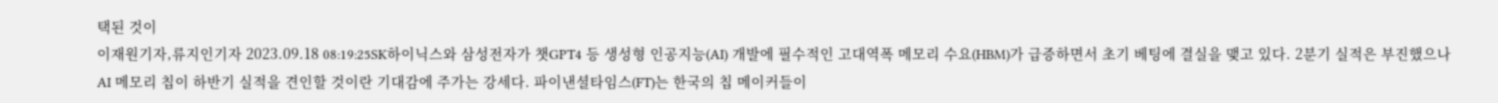택된 것이
이재원기자,류지인기자 2023.09.18 08:19:25SK하이닉스와 삼성전자가 챗GPT4 등 생성형 인공지능(AI) 개발에 필수적인 고대역폭 메모리 수요(HBM)가 급증하면서 초기 베팅에 결실을 맺고 있다. 2분기 실적은 부진했으나 AI 메모리 칩이 하반기 실적을 견인할 것이란 기대감에 주가는 강세다. 파이낸셜타임스(FT)는 한국의 칩 메이커들이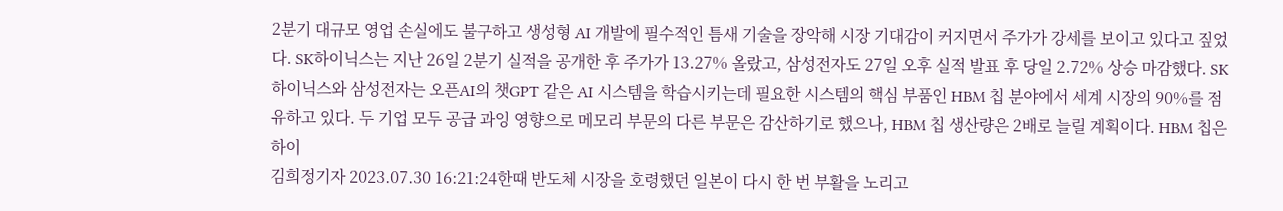2분기 대규모 영업 손실에도 불구하고 생성형 AI 개발에 필수적인 틈새 기술을 장악해 시장 기대감이 커지면서 주가가 강세를 보이고 있다고 짚었다. SK하이닉스는 지난 26일 2분기 실적을 공개한 후 주가가 13.27% 올랐고, 삼성전자도 27일 오후 실적 발표 후 당일 2.72% 상승 마감했다. SK하이닉스와 삼성전자는 오픈AI의 챗GPT 같은 AI 시스템을 학습시키는데 필요한 시스템의 핵심 부품인 HBM 칩 분야에서 세계 시장의 90%를 점유하고 있다. 두 기업 모두 공급 과잉 영향으로 메모리 부문의 다른 부문은 감산하기로 했으나, HBM 칩 생산량은 2배로 늘릴 계획이다. HBM 칩은 하이
김희정기자 2023.07.30 16:21:24한때 반도체 시장을 호령했던 일본이 다시 한 번 부활을 노리고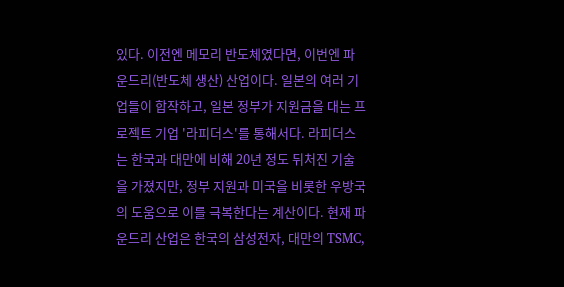있다. 이전엔 메모리 반도체였다면, 이번엔 파운드리(반도체 생산) 산업이다. 일본의 여러 기업들이 합작하고, 일본 정부가 지원금을 대는 프로젝트 기업 '라피더스'를 통해서다. 라피더스는 한국과 대만에 비해 20년 정도 뒤처진 기술을 가졌지만, 정부 지원과 미국을 비롯한 우방국의 도움으로 이를 극복한다는 계산이다. 현재 파운드리 산업은 한국의 삼성전자, 대만의 TSMC,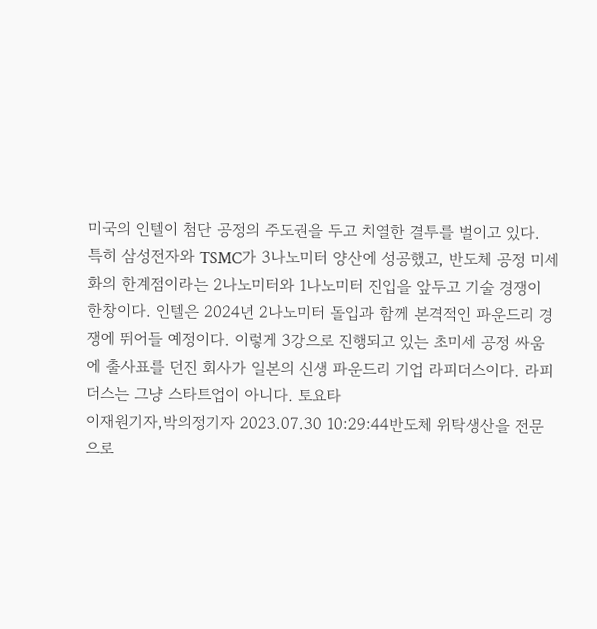미국의 인텔이 첨단 공정의 주도권을 두고 치열한 결투를 벌이고 있다. 특히 삼성전자와 TSMC가 3나노미터 양산에 성공했고, 반도체 공정 미세화의 한계점이라는 2나노미터와 1나노미터 진입을 앞두고 기술 경쟁이 한창이다. 인텔은 2024년 2나노미터 돌입과 함께 본격적인 파운드리 경쟁에 뛰어들 예정이다. 이렇게 3강으로 진행되고 있는 초미세 공정 싸움에 출사표를 던진 회사가 일본의 신생 파운드리 기업 라피더스이다. 라피더스는 그냥 스타트업이 아니다. 토요타
이재원기자,박의정기자 2023.07.30 10:29:44반도체 위탁생산을 전문으로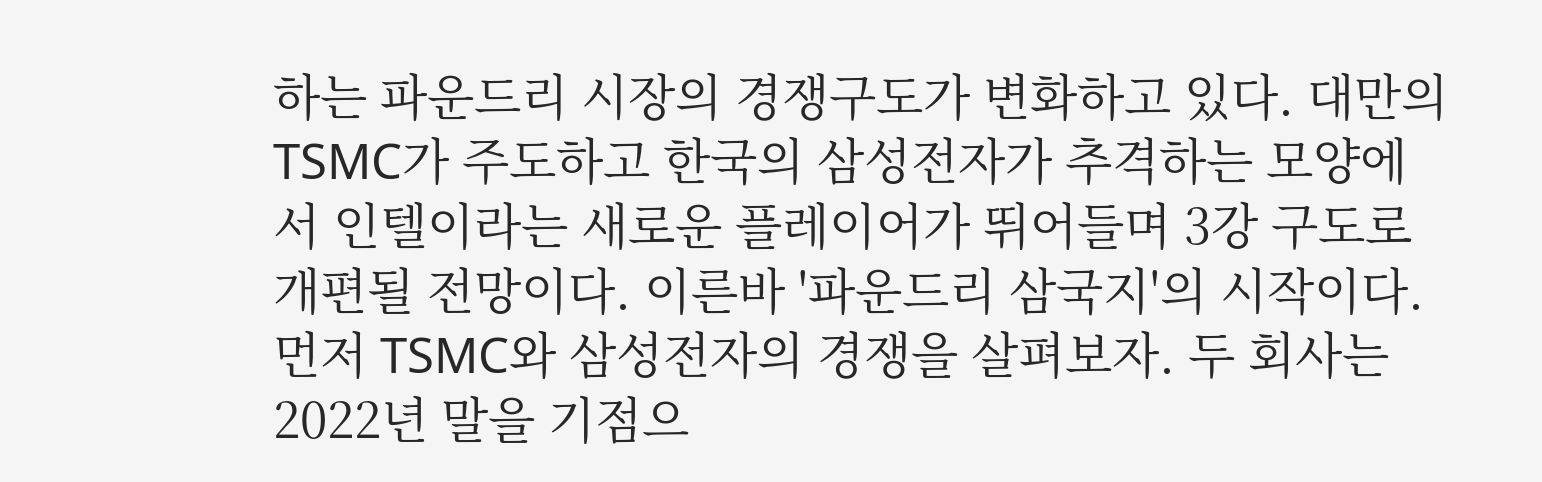하는 파운드리 시장의 경쟁구도가 변화하고 있다. 대만의 TSMC가 주도하고 한국의 삼성전자가 추격하는 모양에서 인텔이라는 새로운 플레이어가 뛰어들며 3강 구도로 개편될 전망이다. 이른바 '파운드리 삼국지'의 시작이다. 먼저 TSMC와 삼성전자의 경쟁을 살펴보자. 두 회사는 2022년 말을 기점으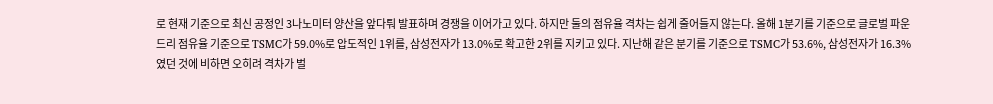로 현재 기준으로 최신 공정인 3나노미터 양산을 앞다퉈 발표하며 경쟁을 이어가고 있다. 하지만 둘의 점유율 격차는 쉽게 줄어들지 않는다. 올해 1분기를 기준으로 글로벌 파운드리 점유율 기준으로 TSMC가 59.0%로 압도적인 1위를, 삼성전자가 13.0%로 확고한 2위를 지키고 있다. 지난해 같은 분기를 기준으로 TSMC가 53.6%, 삼성전자가 16.3%였던 것에 비하면 오히려 격차가 벌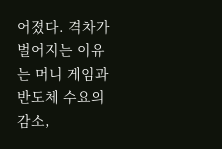어졌다. 격차가 벌어지는 이유는 머니 게임과 반도체 수요의 감소,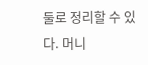둘로 정리할 수 있다. 머니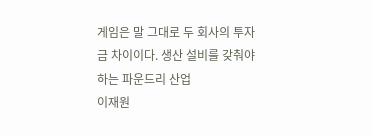게임은 말 그대로 두 회사의 투자금 차이이다. 생산 설비를 갖춰야 하는 파운드리 산업
이재원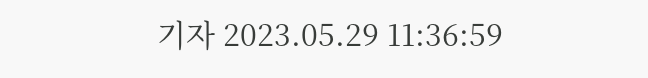기자 2023.05.29 11:36:59